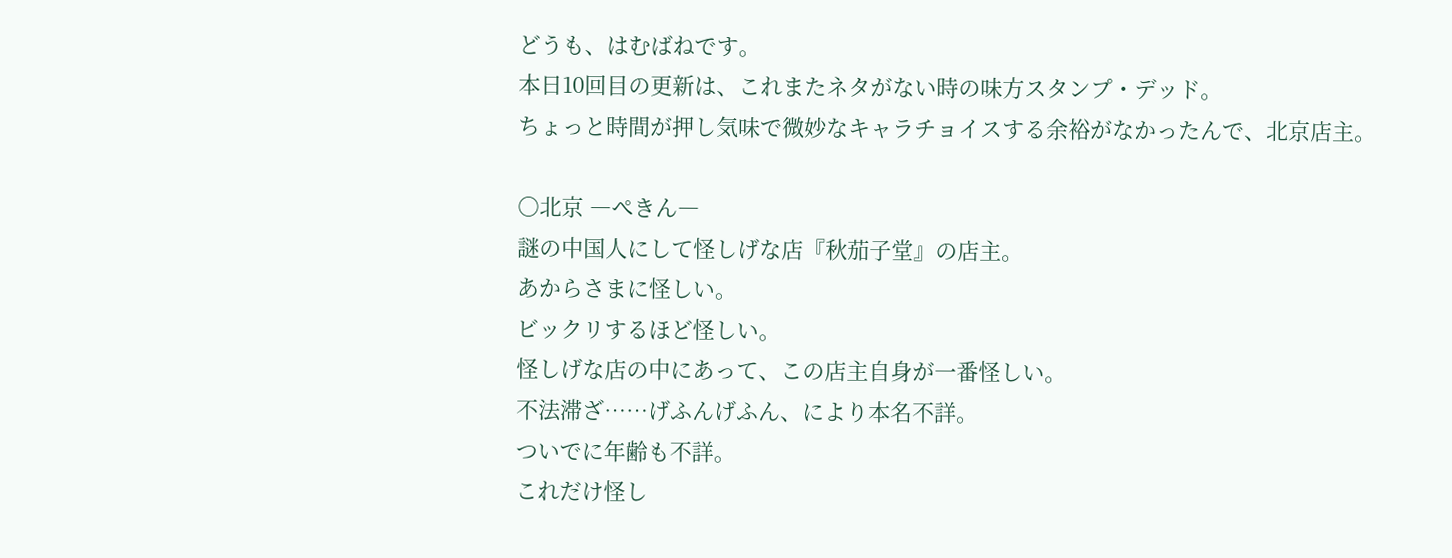どうも、はむばねです。
本日10回目の更新は、これまたネタがない時の味方スタンプ・デッド。
ちょっと時間が押し気味で微妙なキャラチョイスする余裕がなかったんで、北京店主。

○北京 ―ぺきん―
謎の中国人にして怪しげな店『秋茄子堂』の店主。
あからさまに怪しい。
ビックリするほど怪しい。
怪しげな店の中にあって、この店主自身が一番怪しい。
不法滞ざ……げふんげふん、により本名不詳。
ついでに年齢も不詳。
これだけ怪し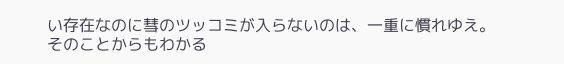い存在なのに彗のツッコミが入らないのは、一重に慣れゆえ。
そのことからもわかる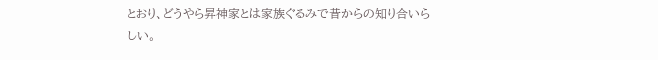とおり、どうやら昇神家とは家族ぐるみで昔からの知り合いらしい。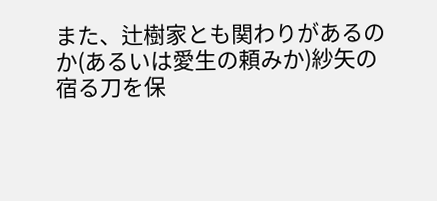また、辻樹家とも関わりがあるのか(あるいは愛生の頼みか)紗矢の宿る刀を保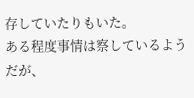存していたりもいた。
ある程度事情は察しているようだが、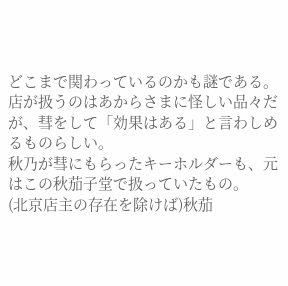どこまで関わっているのかも謎である。
店が扱うのはあからさまに怪しい品々だが、彗をして「効果はある」と言わしめるものらしい。
秋乃が彗にもらったキーホルダーも、元はこの秋茄子堂で扱っていたもの。
(北京店主の存在を除けば)秋茄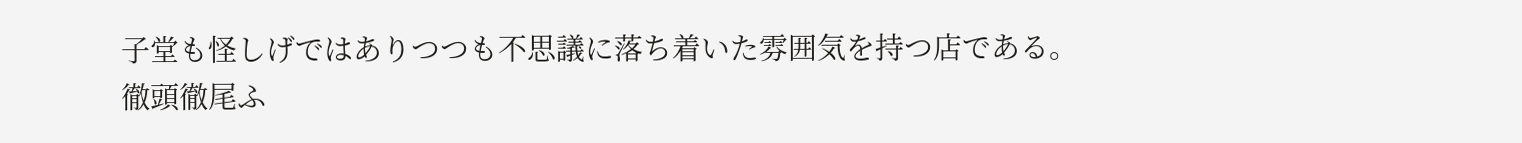子堂も怪しげではありつつも不思議に落ち着いた雰囲気を持つ店である。
徹頭徹尾ふ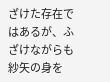ざけた存在ではあるが、ふざけながらも紗矢の身を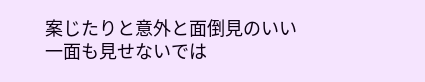案じたりと意外と面倒見のいい一面も見せないでは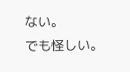ない。
でも怪しい。